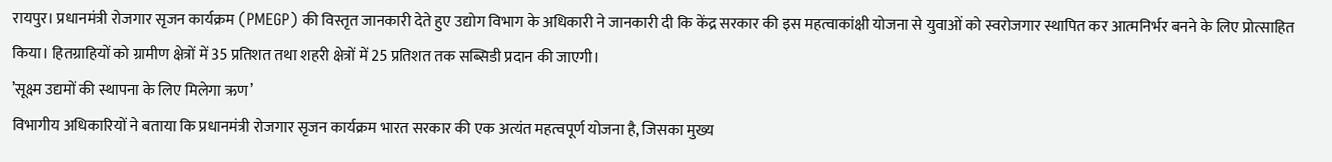रायपुर। प्रधानमंत्री रोजगार सृजन कार्यक्रम (PMEGP) की विस्तृत जानकारी देते हुए उद्योग विभाग के अधिकारी ने जानकारी दी कि केंद्र सरकार की इस महत्वाकांक्षी योजना से युवाओं को स्वरोजगार स्थापित कर आत्मनिर्भर बनने के लिए प्रोत्साहित किया। हितग्राहियों को ग्रामीण क्षेत्रों में 35 प्रतिशत तथा शहरी क्षेत्रों में 25 प्रतिशत तक सब्सिडी प्रदान की जाएगी।
’सूक्ष्म उद्यमों की स्थापना के लिए मिलेगा ऋण’
विभागीय अधिकारियों ने बताया कि प्रधानमंत्री रोजगार सृजन कार्यक्रम भारत सरकार की एक अत्यंत महत्वपूर्ण योजना है, जिसका मुख्य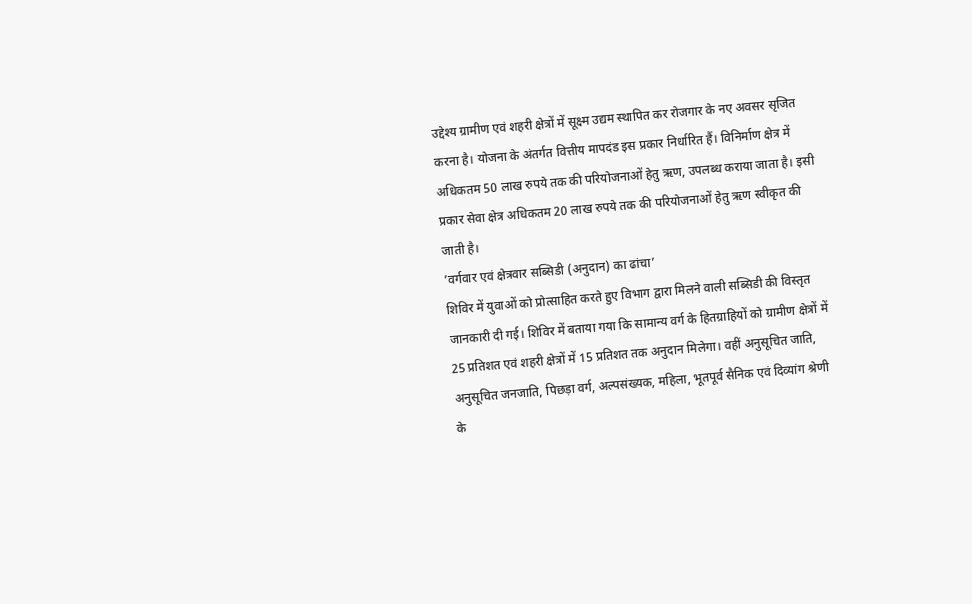उद्देश्य ग्रामीण एवं शहरी क्षेत्रों में सूक्ष्म उद्यम स्थापित कर रोजगार के नए अवसर सृजित करना है। योजना के अंतर्गत वित्तीय मापदंड इस प्रकार निर्धारित हैं। विनिर्माण क्षेत्र में अधिकतम 50 लाख रुपये तक की परियोजनाओं हेतु ऋण, उपलब्ध कराया जाता है। इसी प्रकार सेवा क्षेत्र अधिकतम 20 लाख रुपये तक की परियोजनाओं हेतु ऋण स्वीकृत की जाती है।
’वर्गवार एवं क्षेत्रवार सब्सिडी (अनुदान) का ढांचा’
शिविर में युवाओं को प्रोत्साहित करते हुए विभाग द्वारा मिलने वाली सब्सिडी की विस्तृत जानकारी दी गई। शिविर में बताया गया कि सामान्य वर्ग के हितग्राहियों को ग्रामीण क्षेत्रों में 25 प्रतिशत एवं शहरी क्षेत्रों में 15 प्रतिशत तक अनुदान मिलेगा। वहीं अनुसूचित जाति, अनुसूचित जनजाति, पिछड़ा वर्ग, अल्पसंख्यक, महिला, भूतपूर्व सैनिक एवं दिव्यांग श्रेणी के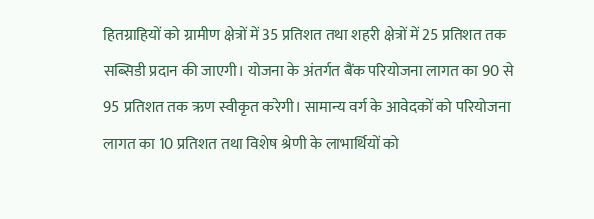हितग्राहियों को ग्रामीण क्षेत्रों में 35 प्रतिशत तथा शहरी क्षेत्रों में 25 प्रतिशत तक सब्सिडी प्रदान की जाएगी। योजना के अंतर्गत बैंक परियोजना लागत का 90 से 95 प्रतिशत तक ऋण स्वीकृत करेगी। सामान्य वर्ग के आवेदकों को परियोजना लागत का 10 प्रतिशत तथा विशेष श्रेणी के लाभार्थियों को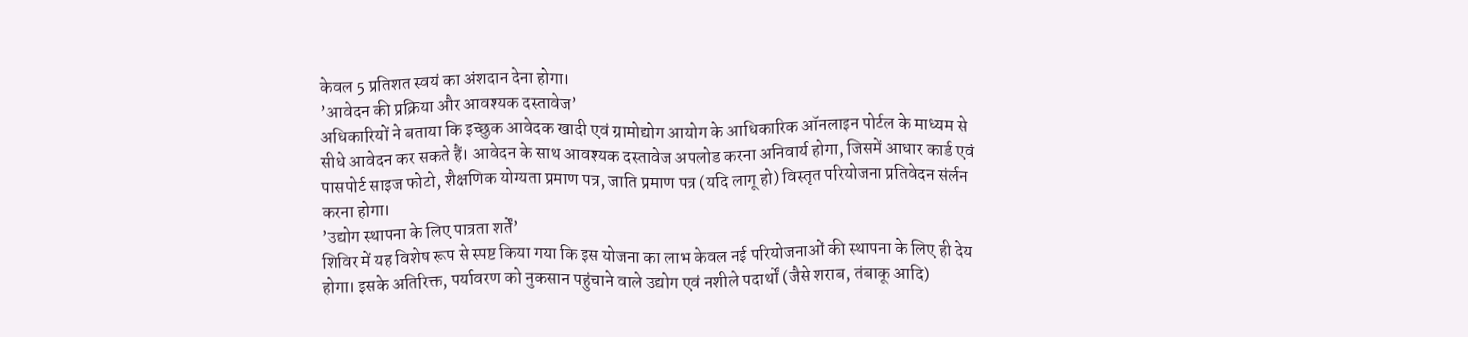केवल 5 प्रतिशत स्वयं का अंशदान देना होगा।
’आवेदन की प्रक्रिया और आवश्यक दस्तावेज’
अधिकारियों ने बताया कि इच्छुक आवेदक खादी एवं ग्रामोद्योग आयोग के आधिकारिक ऑनलाइन पोर्टल के माध्यम से सीधे आवेदन कर सकते हैं। आवेदन के साथ आवश्यक दस्तावेज अपलोड करना अनिवार्य होगा, जिसमें आधार कार्ड एवं पासपोर्ट साइज फोटो, शैक्षणिक योग्यता प्रमाण पत्र, जाति प्रमाण पत्र (यदि लागू हो) विस्तृत परियोजना प्रतिवेदन संर्लन करना होगा।
’उद्योग स्थापना के लिए पात्रता शर्तें’
शिविर में यह विशेष रूप से स्पष्ट किया गया कि इस योजना का लाभ केवल नई परियोजनाओं की स्थापना के लिए ही देय होगा। इसके अतिरिक्त, पर्यावरण को नुकसान पहुंचाने वाले उद्योग एवं नशीले पदार्थों (जैसे शराब, तंबाकू आदि)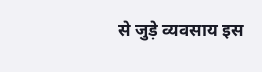से जुड़े व्यवसाय इस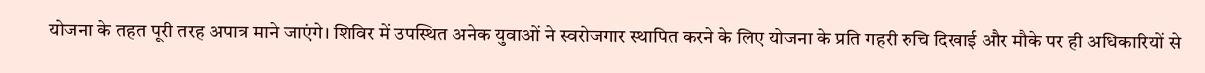योजना के तहत पूरी तरह अपात्र माने जाएंगे। शिविर में उपस्थित अनेक युवाओं ने स्वरोजगार स्थापित करने के लिए योजना के प्रति गहरी रुचि दिखाई और मौके पर ही अधिकारियों से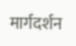मार्गदर्शन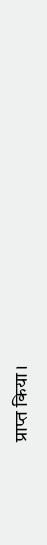प्राप्त किया।